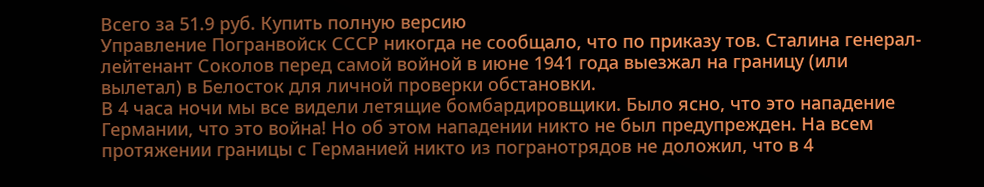Всего за 51.9 руб. Купить полную версию
Управление Погранвойск СССР никогда не сообщало, что по приказу тов. Сталина генерал-лейтенант Соколов перед самой войной в июне 1941 года выезжал на границу (или вылетал) в Белосток для личной проверки обстановки.
В 4 часа ночи мы все видели летящие бомбардировщики. Было ясно, что это нападение Германии, что это война! Но об этом нападении никто не был предупрежден. На всем протяжении границы с Германией никто из погранотрядов не доложил, что в 4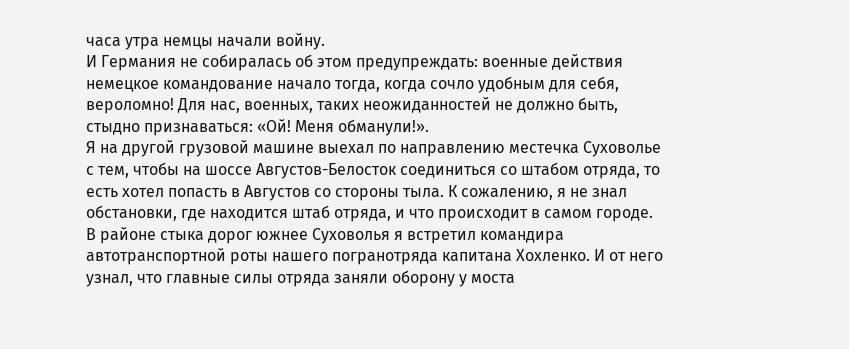часа утра немцы начали войну.
И Германия не собиралась об этом предупреждать: военные действия немецкое командование начало тогда, когда сочло удобным для себя, вероломно! Для нас, военных, таких неожиданностей не должно быть, стыдно признаваться: «Ой! Меня обманули!».
Я на другой грузовой машине выехал по направлению местечка Суховолье с тем, чтобы на шоссе Августов-Белосток соединиться со штабом отряда, то есть хотел попасть в Августов со стороны тыла. К сожалению, я не знал обстановки, где находится штаб отряда, и что происходит в самом городе. В районе стыка дорог южнее Суховолья я встретил командира автотранспортной роты нашего погранотряда капитана Хохленко. И от него узнал, что главные силы отряда заняли оборону у моста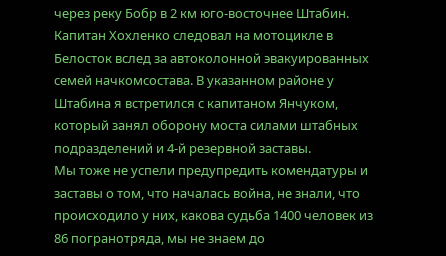через реку Бобр в 2 км юго-восточнее Штабин. Капитан Хохленко следовал на мотоцикле в Белосток вслед за автоколонной эвакуированных семей начкомсостава. В указанном районе у Штабина я встретился с капитаном Янчуком, который занял оборону моста силами штабных подразделений и 4-й резервной заставы.
Мы тоже не успели предупредить комендатуры и заставы о том, что началась война, не знали, что происходило у них, какова судьба 1400 человек из 86 погранотряда, мы не знаем до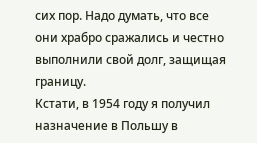сих пор. Надо думать, что все они храбро сражались и честно выполнили свой долг, защищая границу.
Кстати, в 1954 году я получил назначение в Польшу в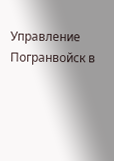Управление Погранвойск в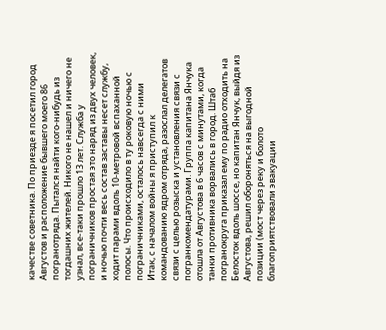качестве советника. По приезде я посетил город Августов и расположение бывшего моего 86 погранотряда. Пытался найти кого-нибудь из тогдашних жителей. Никого не нашел и ничего не узнал, все-таки прошло 13 лет. Служба у пограничников простая это наряд из двух человек, и ночью почти весь состав заставы несет службу, ходит парами вдоль 10-метровой вспаханной полосы. Что происходило в ту роковую ночью с пограничниками, осталось навсегда с ними
Итак, с началом войны я приступил к командованию ядром отряда, разослал делегатов связи с целью розыска и установления связи с погранкомендатурами. Группа капитана Янчука отошла от Августова в 6 часов с минутами, когда танки противника ворвались в город. Штаб погранокруга приказал ему по радио отходить на Белосток вдоль шоссе, но капитан Янчук, выйдя из Августова, решил обороняться на выгодной позиции (мост через реку и болото благоприятствовали эвакуации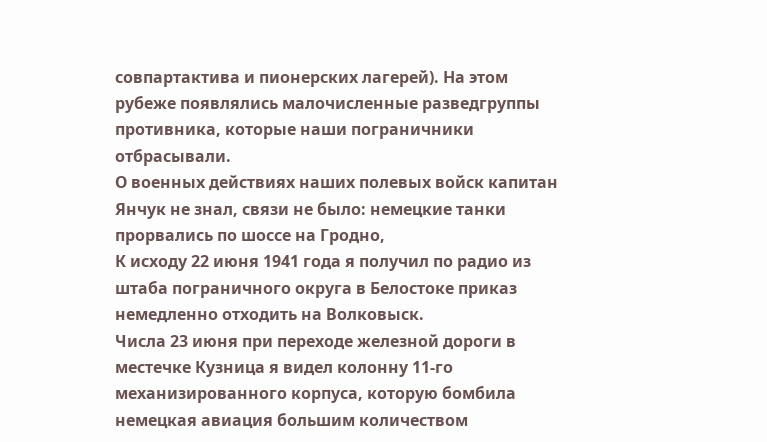совпартактива и пионерских лагерей). На этом рубеже появлялись малочисленные разведгруппы противника, которые наши пограничники отбрасывали.
О военных действиях наших полевых войск капитан Янчук не знал, связи не было: немецкие танки прорвались по шоссе на Гродно,
К исходу 22 июня 1941 года я получил по радио из штаба пограничного округа в Белостоке приказ немедленно отходить на Волковыск.
Числа 23 июня при переходе железной дороги в местечке Кузница я видел колонну 11-го механизированного корпуса, которую бомбила немецкая авиация большим количеством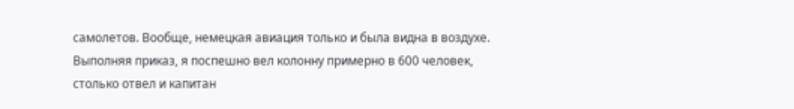самолетов. Вообще, немецкая авиация только и была видна в воздухе.
Выполняя приказ, я поспешно вел колонну примерно в 600 человек, столько отвел и капитан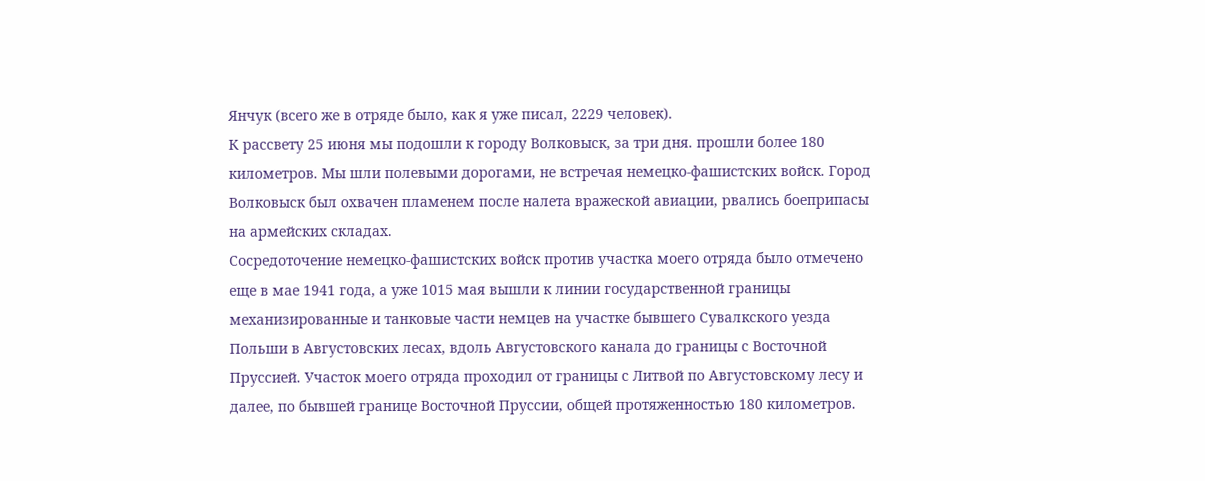Янчук (всего же в отряде было, как я уже писал, 2229 человек).
К рассвету 25 июня мы подошли к городу Волковыск, за три дня. прошли более 180 километров. Мы шли полевыми дорогами, не встречая немецко-фашистских войск. Город Волковыск был охвачен пламенем после налета вражеской авиации, рвались боеприпасы на армейских складах.
Сосредоточение немецко-фашистских войск против участка моего отряда было отмечено еще в мае 1941 года, а уже 1015 мая вышли к линии государственной границы механизированные и танковые части немцев на участке бывшего Сувалкского уезда Польши в Августовских лесах, вдоль Августовского канала до границы с Восточной Пруссией. Участок моего отряда проходил от границы с Литвой по Августовскому лесу и далее, по бывшей границе Восточной Пруссии, общей протяженностью 180 километров.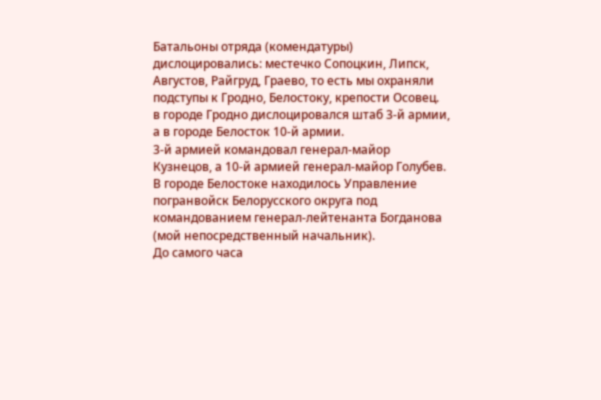Батальоны отряда (комендатуры) дислоцировались: местечко Сопоцкин, Липск, Августов, Райгруд, Граево, то есть мы охраняли подступы к Гродно, Белостоку, крепости Осовец.
в городе Гродно дислоцировался штаб 3-й армии, а в городе Белосток 10-й армии.
3-й армией командовал генерал-майор Кузнецов, а 10-й армией генерал-майор Голубев. В городе Белостоке находилось Управление погранвойск Белорусского округа под командованием генерал-лейтенанта Богданова (мой непосредственный начальник).
До самого часа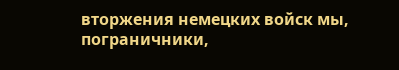вторжения немецких войск мы, пограничники,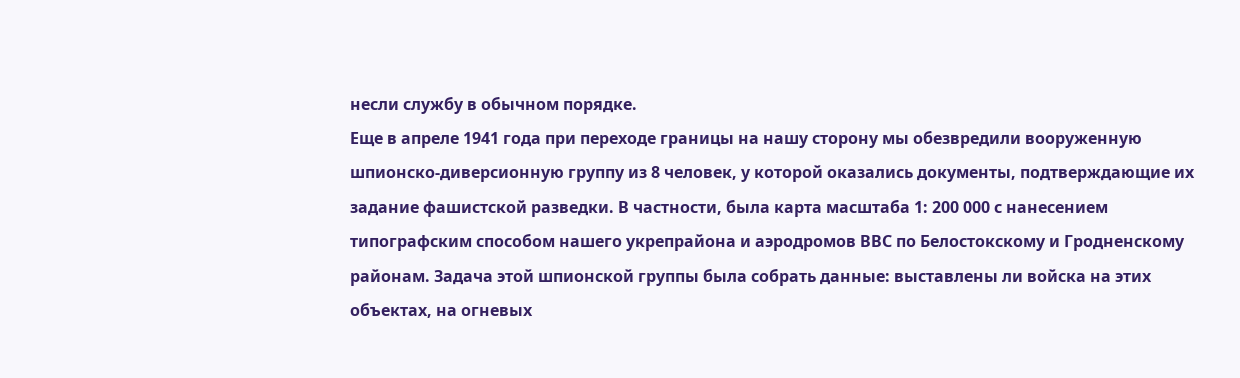несли службу в обычном порядке.
Еще в апреле 1941 года при переходе границы на нашу сторону мы обезвредили вооруженную шпионско-диверсионную группу из 8 человек, у которой оказались документы, подтверждающие их задание фашистской разведки. В частности, была карта масштаба 1: 200 000 с нанесением типографским способом нашего укрепрайона и аэродромов ВВС по Белостокскому и Гродненскому районам. Задача этой шпионской группы была собрать данные: выставлены ли войска на этих объектах, на огневых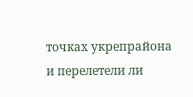точках укрепрайона и перелетели ли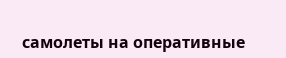самолеты на оперативные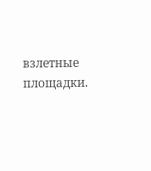взлетные площадки.